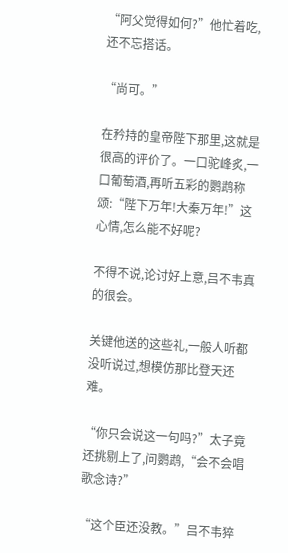“阿父觉得如何?”他忙着吃,还不忘搭话。

“尚可。”

在矜持的皇帝陛下那里,这就是很高的评价了。一口驼峰炙,一口葡萄酒,再听五彩的鹦鹉称颂:“陛下万年!大秦万年!”这心情,怎么能不好呢?

不得不说,论讨好上意,吕不韦真的很会。

关键他送的这些礼,一般人听都没听说过,想模仿那比登天还难。

“你只会说这一句吗?”太子竟还挑剔上了,问鹦鹉,“会不会唱歌念诗?”

“这个臣还没教。”吕不韦猝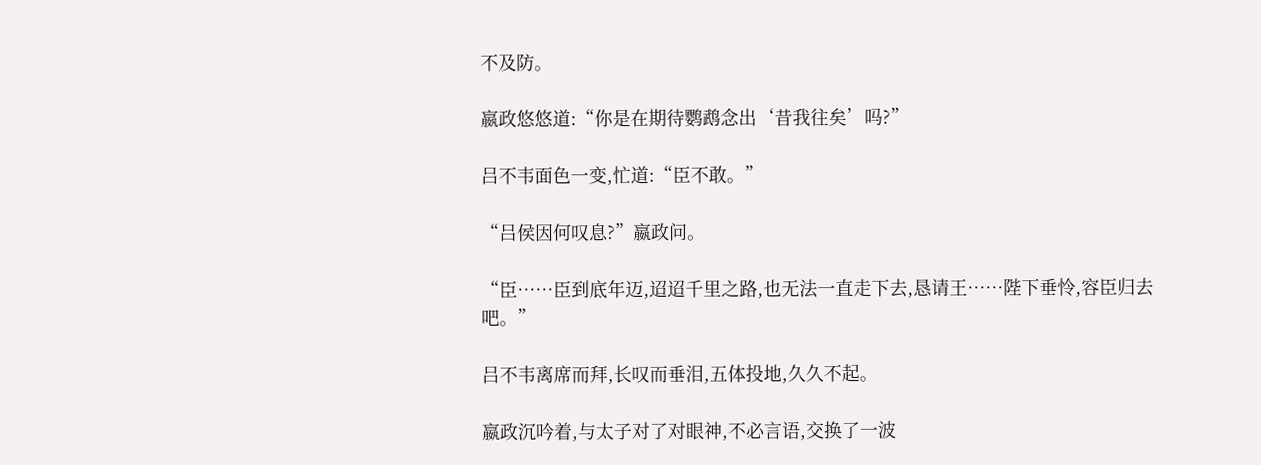不及防。

嬴政悠悠道:“你是在期待鹦鹉念出‘昔我往矣’吗?”

吕不韦面色一变,忙道:“臣不敢。”

“吕侯因何叹息?”嬴政问。

“臣……臣到底年迈,迢迢千里之路,也无法一直走下去,恳请王……陛下垂怜,容臣归去吧。”

吕不韦离席而拜,长叹而垂泪,五体投地,久久不起。

嬴政沉吟着,与太子对了对眼神,不必言语,交换了一波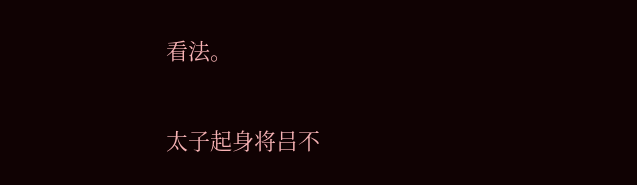看法。

太子起身将吕不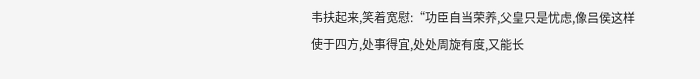韦扶起来,笑着宽慰:“功臣自当荣养,父皇只是忧虑,像吕侯这样使于四方,处事得宜,处处周旋有度,又能长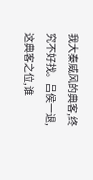我大秦威风的典客,终究不好找。吕侯一退,这典客之位,谁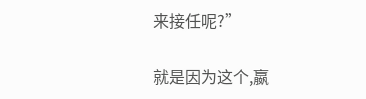来接任呢?”

就是因为这个,嬴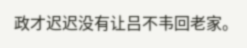政才迟迟没有让吕不韦回老家。